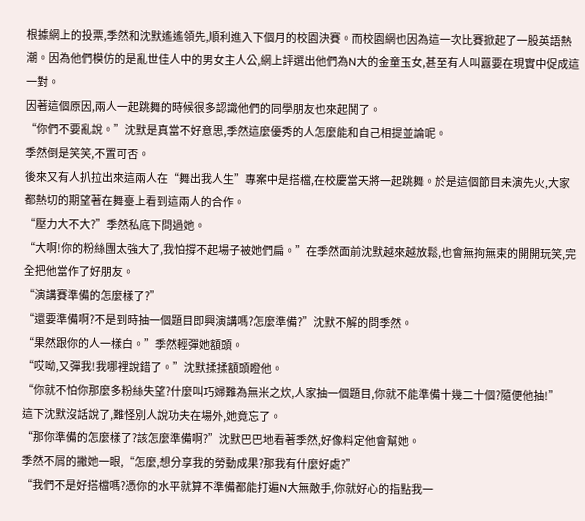根據網上的投票,季然和沈默遙遙領先,順利進入下個月的校園決賽。而校園網也因為這一次比賽掀起了一股英語熱潮。因為他們模仿的是亂世佳人中的男女主人公,網上評選出他們為N大的金童玉女,甚至有人叫囂要在現實中促成這一對。
因著這個原因,兩人一起跳舞的時候很多認識他們的同學朋友也來起鬨了。
“你們不要亂說。”沈默是真當不好意思,季然這麼優秀的人怎麼能和自己相提並論呢。
季然倒是笑笑,不置可否。
後來又有人扒拉出來這兩人在“舞出我人生”專案中是搭檔,在校慶當天將一起跳舞。於是這個節目未演先火,大家都熱切的期望著在舞臺上看到這兩人的合作。
“壓力大不大?”季然私底下問過她。
“大啊!你的粉絲團太強大了,我怕撐不起場子被她們扁。”在季然面前沈默越來越放鬆,也會無拘無束的開開玩笑,完全把他當作了好朋友。
“演講賽準備的怎麼樣了?”
“還要準備啊?不是到時抽一個題目即興演講嗎?怎麼準備?”沈默不解的問季然。
“果然跟你的人一樣白。”季然輕彈她額頭。
“哎呦,又彈我!我哪裡說錯了。”沈默揉揉額頭瞪他。
“你就不怕你那麼多粉絲失望?什麼叫巧婦難為無米之炊,人家抽一個題目,你就不能準備十幾二十個?隨便他抽!”
這下沈默沒話說了,難怪別人說功夫在場外,她竟忘了。
“那你準備的怎麼樣了?該怎麼準備啊?”沈默巴巴地看著季然,好像料定他會幫她。
季然不屑的撇她一眼,“怎麼,想分享我的勞動成果?那我有什麼好處?”
“我們不是好搭檔嗎?憑你的水平就算不準備都能打遍N大無敵手,你就好心的指點我一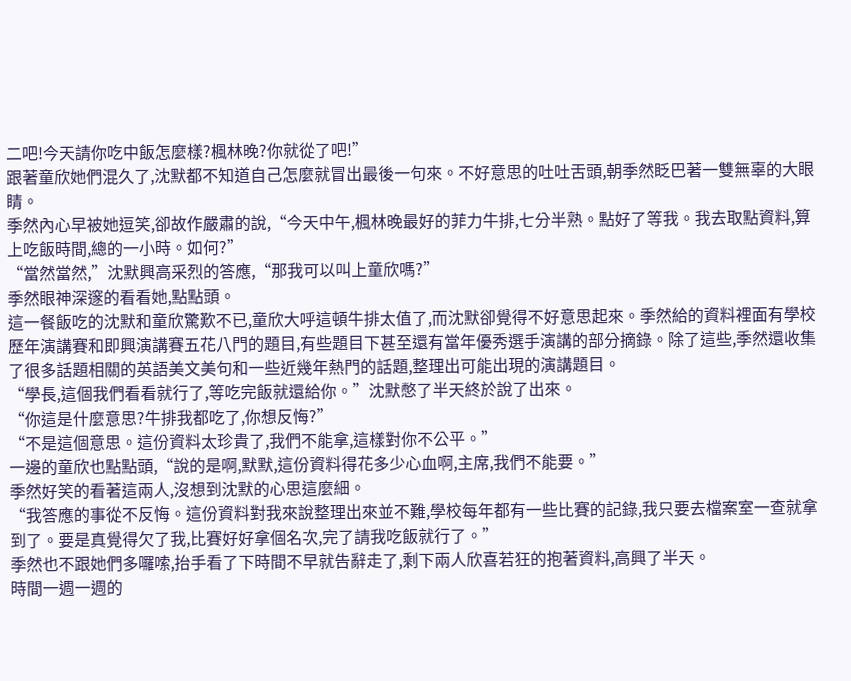二吧!今天請你吃中飯怎麼樣?楓林晚?你就從了吧!”
跟著童欣她們混久了,沈默都不知道自己怎麼就冒出最後一句來。不好意思的吐吐舌頭,朝季然眨巴著一雙無辜的大眼睛。
季然內心早被她逗笑,卻故作嚴肅的說,“今天中午,楓林晚最好的菲力牛排,七分半熟。點好了等我。我去取點資料,算上吃飯時間,總的一小時。如何?”
“當然當然,”沈默興高采烈的答應,“那我可以叫上童欣嗎?”
季然眼神深邃的看看她,點點頭。
這一餐飯吃的沈默和童欣驚歎不已,童欣大呼這頓牛排太值了,而沈默卻覺得不好意思起來。季然給的資料裡面有學校歷年演講賽和即興演講賽五花八門的題目,有些題目下甚至還有當年優秀選手演講的部分摘錄。除了這些,季然還收集了很多話題相關的英語美文美句和一些近幾年熱門的話題,整理出可能出現的演講題目。
“學長,這個我們看看就行了,等吃完飯就還給你。”沈默憋了半天終於說了出來。
“你這是什麼意思?牛排我都吃了,你想反悔?”
“不是這個意思。這份資料太珍貴了,我們不能拿,這樣對你不公平。”
一邊的童欣也點點頭,“說的是啊,默默,這份資料得花多少心血啊,主席,我們不能要。”
季然好笑的看著這兩人,沒想到沈默的心思這麼細。
“我答應的事從不反悔。這份資料對我來說整理出來並不難,學校每年都有一些比賽的記錄,我只要去檔案室一查就拿到了。要是真覺得欠了我,比賽好好拿個名次,完了請我吃飯就行了。”
季然也不跟她們多囉嗦,抬手看了下時間不早就告辭走了,剩下兩人欣喜若狂的抱著資料,高興了半天。
時間一週一週的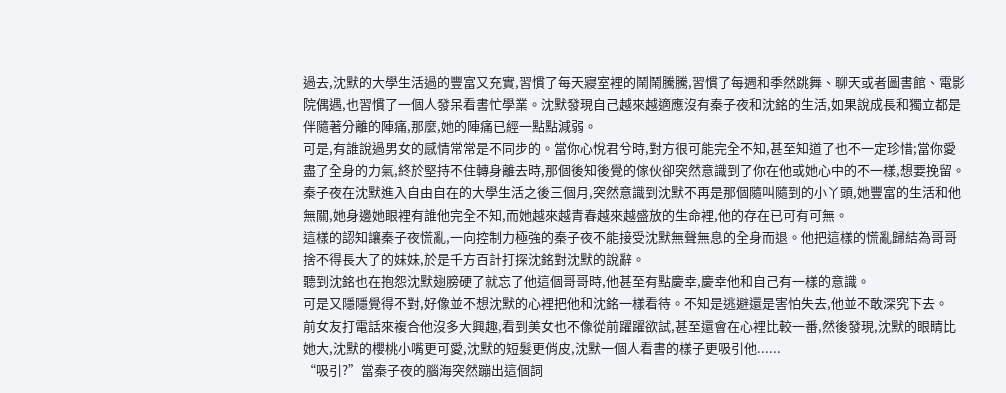過去,沈默的大學生活過的豐富又充實,習慣了每天寢室裡的鬧鬧騰騰,習慣了每週和季然跳舞、聊天或者圖書館、電影院偶遇,也習慣了一個人發呆看書忙學業。沈默發現自己越來越適應沒有秦子夜和沈銘的生活,如果說成長和獨立都是伴隨著分離的陣痛,那麼,她的陣痛已經一點點減弱。
可是,有誰說過男女的感情常常是不同步的。當你心悅君兮時,對方很可能完全不知,甚至知道了也不一定珍惜;當你愛盡了全身的力氣,終於堅持不住轉身離去時,那個後知後覺的傢伙卻突然意識到了你在他或她心中的不一樣,想要挽留。
秦子夜在沈默進入自由自在的大學生活之後三個月,突然意識到沈默不再是那個隨叫隨到的小丫頭,她豐富的生活和他無關,她身邊她眼裡有誰他完全不知,而她越來越青春越來越盛放的生命裡,他的存在已可有可無。
這樣的認知讓秦子夜慌亂,一向控制力極強的秦子夜不能接受沈默無聲無息的全身而退。他把這樣的慌亂歸結為哥哥捨不得長大了的妹妹,於是千方百計打探沈銘對沈默的說辭。
聽到沈銘也在抱怨沈默翅膀硬了就忘了他這個哥哥時,他甚至有點慶幸,慶幸他和自己有一樣的意識。
可是又隱隱覺得不對,好像並不想沈默的心裡把他和沈銘一樣看待。不知是逃避還是害怕失去,他並不敢深究下去。
前女友打電話來複合他沒多大興趣,看到美女也不像從前躍躍欲試,甚至還會在心裡比較一番,然後發現,沈默的眼睛比她大,沈默的櫻桃小嘴更可愛,沈默的短髮更俏皮,沈默一個人看書的樣子更吸引他......
“吸引?”當秦子夜的腦海突然蹦出這個詞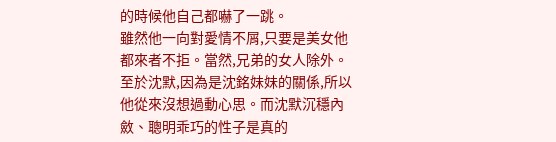的時候他自己都嚇了一跳。
雖然他一向對愛情不屑,只要是美女他都來者不拒。當然,兄弟的女人除外。至於沈默,因為是沈銘妹妹的關係,所以他從來沒想過動心思。而沈默沉穩內斂、聰明乖巧的性子是真的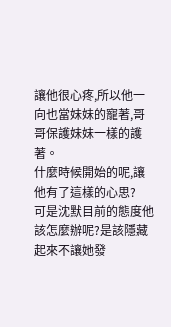讓他很心疼,所以他一向也當妹妹的寵著,哥哥保護妹妹一樣的護著。
什麼時候開始的呢,讓他有了這樣的心思?
可是沈默目前的態度他該怎麼辦呢?是該隱藏起來不讓她發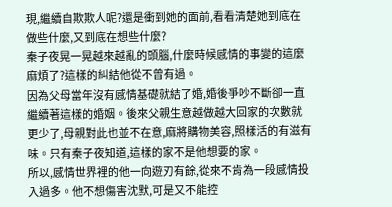現,繼續自欺欺人呢?還是衝到她的面前,看看清楚她到底在做些什麼,又到底在想些什麼?
秦子夜晃一晃越來越亂的頭腦,什麼時候感情的事變的這麼麻煩了?這樣的糾結他從不曾有過。
因為父母當年沒有感情基礎就結了婚,婚後爭吵不斷卻一直繼續著這樣的婚姻。後來父親生意越做越大回家的次數就更少了,母親對此也並不在意,麻將購物美容,照樣活的有滋有味。只有秦子夜知道,這樣的家不是他想要的家。
所以,感情世界裡的他一向遊刃有餘,從來不肯為一段感情投入過多。他不想傷害沈默,可是又不能控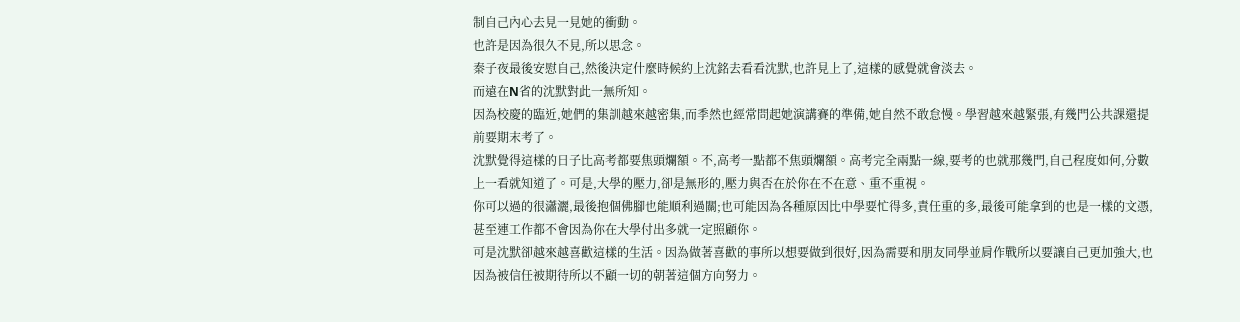制自己內心去見一見她的衝動。
也許是因為很久不見,所以思念。
秦子夜最後安慰自己,然後決定什麼時候約上沈銘去看看沈默,也許見上了,這樣的感覺就會淡去。
而遠在N省的沈默對此一無所知。
因為校慶的臨近,她們的集訓越來越密集,而季然也經常問起她演講賽的準備,她自然不敢怠慢。學習越來越緊張,有幾門公共課還提前要期末考了。
沈默覺得這樣的日子比高考都要焦頭爛額。不,高考一點都不焦頭爛額。高考完全兩點一線,要考的也就那幾門,自己程度如何,分數上一看就知道了。可是,大學的壓力,卻是無形的,壓力與否在於你在不在意、重不重視。
你可以過的很瀟灑,最後抱個佛腳也能順利過關;也可能因為各種原因比中學要忙得多,責任重的多,最後可能拿到的也是一樣的文憑,甚至連工作都不會因為你在大學付出多就一定照顧你。
可是沈默卻越來越喜歡這樣的生活。因為做著喜歡的事所以想要做到很好,因為需要和朋友同學並肩作戰所以要讓自己更加強大,也因為被信任被期待所以不顧一切的朝著這個方向努力。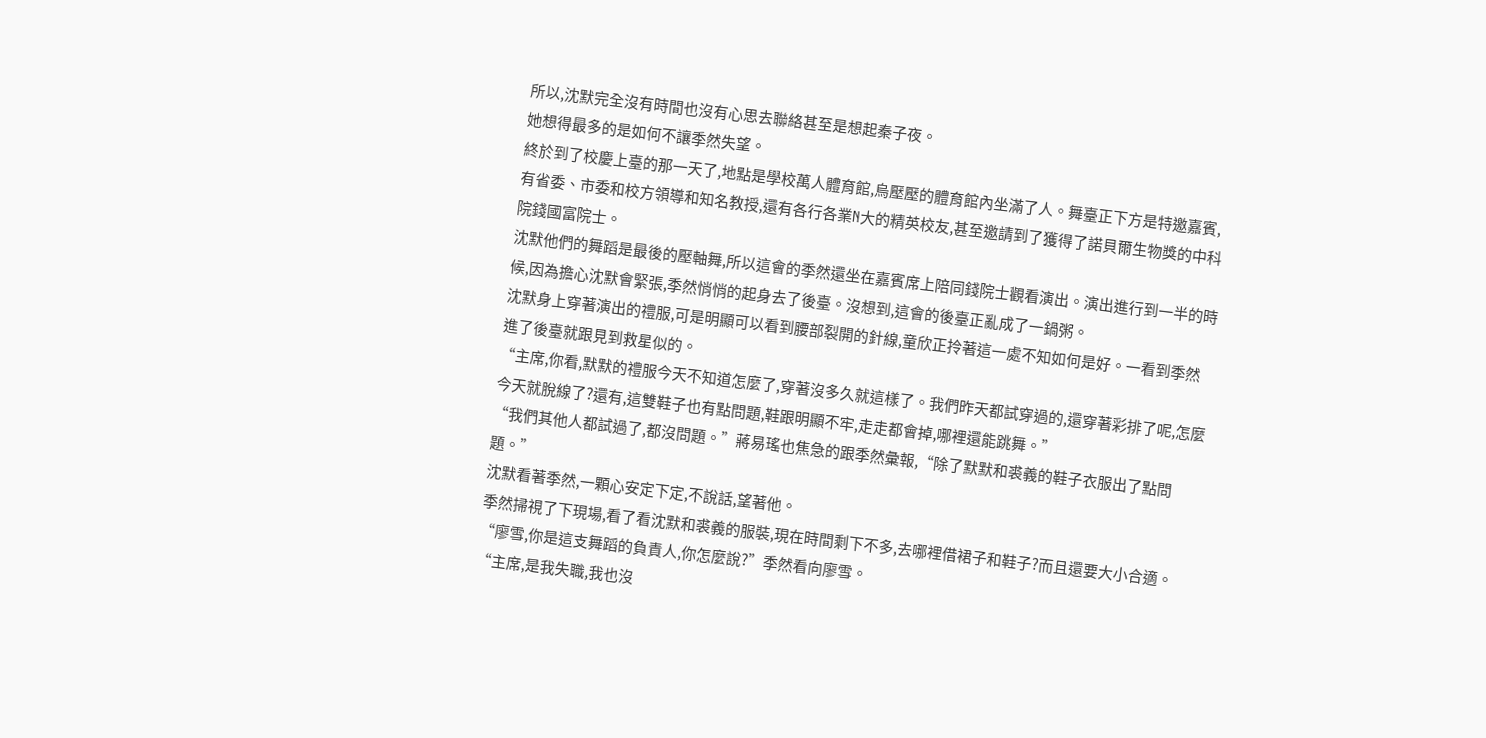所以,沈默完全沒有時間也沒有心思去聯絡甚至是想起秦子夜。
她想得最多的是如何不讓季然失望。
終於到了校慶上臺的那一天了,地點是學校萬人體育館,烏壓壓的體育館內坐滿了人。舞臺正下方是特邀嘉賓,有省委、市委和校方領導和知名教授,還有各行各業N大的精英校友,甚至邀請到了獲得了諾貝爾生物獎的中科院錢國富院士。
沈默他們的舞蹈是最後的壓軸舞,所以這會的季然還坐在嘉賓席上陪同錢院士觀看演出。演出進行到一半的時候,因為擔心沈默會緊張,季然悄悄的起身去了後臺。沒想到,這會的後臺正亂成了一鍋粥。
沈默身上穿著演出的禮服,可是明顯可以看到腰部裂開的針線,童欣正拎著這一處不知如何是好。一看到季然進了後臺就跟見到救星似的。
“主席,你看,默默的禮服今天不知道怎麼了,穿著沒多久就這樣了。我們昨天都試穿過的,還穿著彩排了呢,怎麼今天就脫線了?還有,這雙鞋子也有點問題,鞋跟明顯不牢,走走都會掉,哪裡還能跳舞。”
“我們其他人都試過了,都沒問題。”蔣易瑤也焦急的跟季然彙報,“除了默默和裘義的鞋子衣服出了點問題。”
沈默看著季然,一顆心安定下定,不說話,望著他。
季然掃視了下現場,看了看沈默和裘義的服裝,現在時間剩下不多,去哪裡借裙子和鞋子?而且還要大小合適。
“廖雪,你是這支舞蹈的負責人,你怎麼說?”季然看向廖雪。
“主席,是我失職,我也沒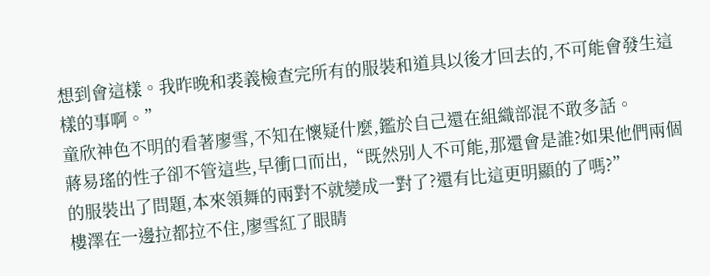想到會這樣。我昨晚和裘義檢查完所有的服裝和道具以後才回去的,不可能會發生這樣的事啊。”
童欣神色不明的看著廖雪,不知在懷疑什麼,鑑於自己還在組織部混不敢多話。
蔣易瑤的性子卻不管這些,早衝口而出,“既然別人不可能,那還會是誰?如果他們兩個的服裝出了問題,本來領舞的兩對不就變成一對了?還有比這更明顯的了嗎?”
樓澤在一邊拉都拉不住,廖雪紅了眼睛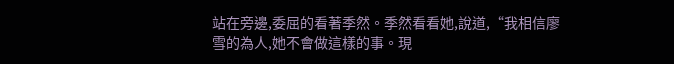站在旁邊,委屈的看著季然。季然看看她,說道,“我相信廖雪的為人,她不會做這樣的事。現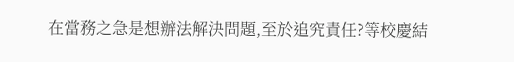在當務之急是想辦法解決問題,至於追究責任?等校慶結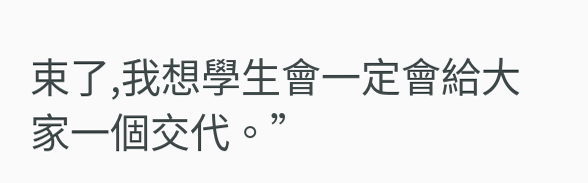束了,我想學生會一定會給大家一個交代。”